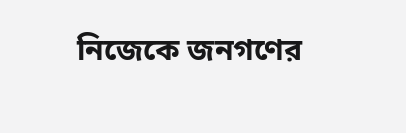নিজেকে জনগণের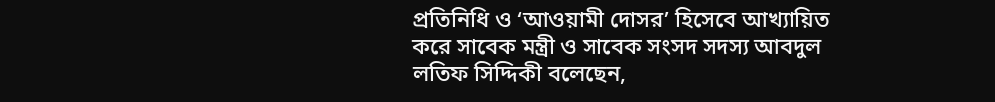প্রতিনিধি ও ‘আওয়ামী দোসর’ হিসেবে আখ্যায়িত করে সাবেক মন্ত্রী ও সাবেক সংসদ সদস্য আবদুল লতিফ সিদ্দিকী বলেছেন,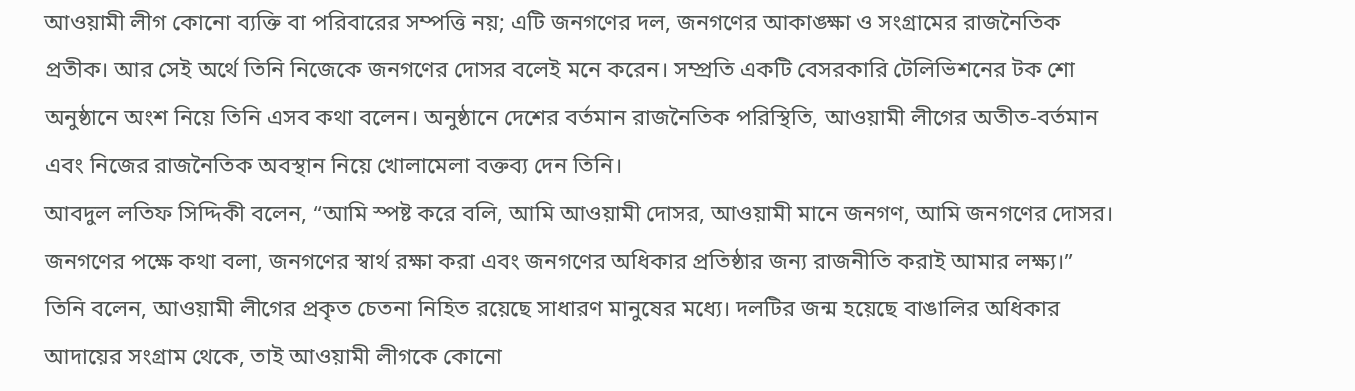আওয়ামী লীগ কোনো ব্যক্তি বা পরিবারের সম্পত্তি নয়; এটি জনগণের দল, জনগণের আকাঙ্ক্ষা ও সংগ্রামের রাজনৈতিক প্রতীক। আর সেই অর্থে তিনি নিজেকে জনগণের দোসর বলেই মনে করেন। সম্প্রতি একটি বেসরকারি টেলিভিশনের টক শো অনুষ্ঠানে অংশ নিয়ে তিনি এসব কথা বলেন। অনুষ্ঠানে দেশের বর্তমান রাজনৈতিক পরিস্থিতি, আওয়ামী লীগের অতীত-বর্তমান এবং নিজের রাজনৈতিক অবস্থান নিয়ে খোলামেলা বক্তব্য দেন তিনি।
আবদুল লতিফ সিদ্দিকী বলেন, “আমি স্পষ্ট করে বলি, আমি আওয়ামী দোসর, আওয়ামী মানে জনগণ, আমি জনগণের দোসর। জনগণের পক্ষে কথা বলা, জনগণের স্বার্থ রক্ষা করা এবং জনগণের অধিকার প্রতিষ্ঠার জন্য রাজনীতি করাই আমার লক্ষ্য।”
তিনি বলেন, আওয়ামী লীগের প্রকৃত চেতনা নিহিত রয়েছে সাধারণ মানুষের মধ্যে। দলটির জন্ম হয়েছে বাঙালির অধিকার আদায়ের সংগ্রাম থেকে, তাই আওয়ামী লীগকে কোনো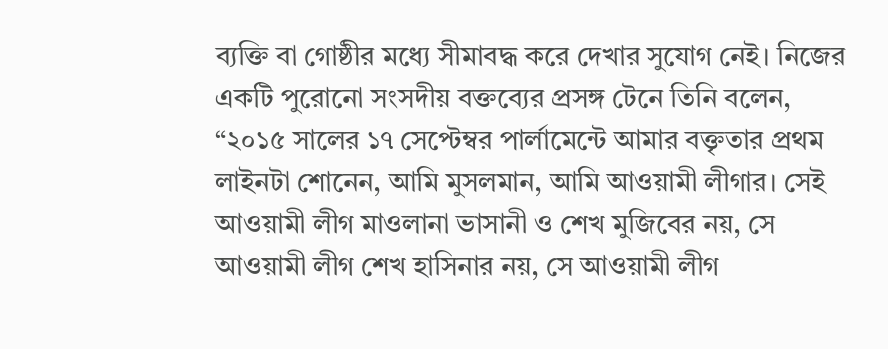ব্যক্তি বা গোষ্ঠীর মধ্যে সীমাবদ্ধ করে দেখার সুযোগ নেই। নিজের একটি পুরোনো সংসদীয় বক্তব্যের প্রসঙ্গ টেনে তিনি বলেন, “২০১৫ সালের ১৭ সেপ্টেম্বর পার্লামেন্টে আমার বক্তৃতার প্রথম লাইনটা শোনেন, আমি মুসলমান, আমি আওয়ামী লীগার। সেই আওয়ামী লীগ মাওলানা ভাসানী ও শেখ মুজিবের নয়, সে আওয়ামী লীগ শেখ হাসিনার নয়, সে আওয়ামী লীগ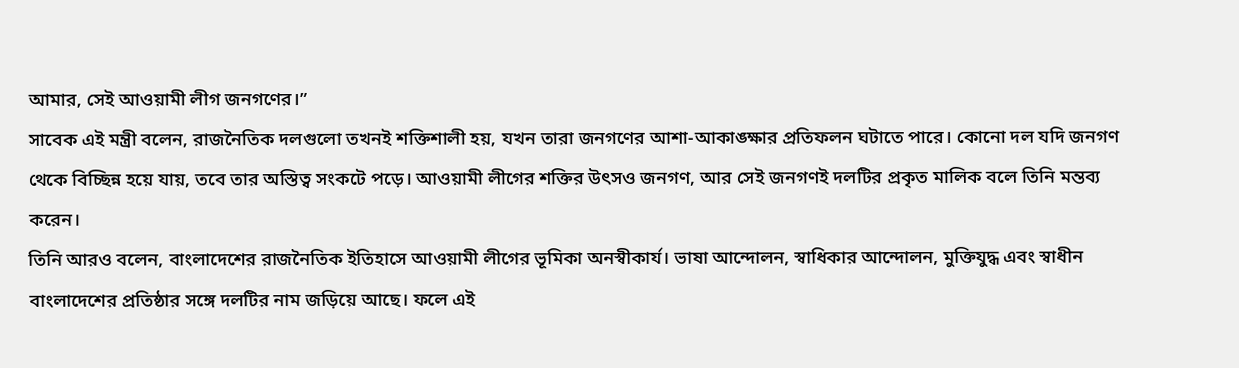আমার, সেই আওয়ামী লীগ জনগণের।”
সাবেক এই মন্ত্রী বলেন, রাজনৈতিক দলগুলো তখনই শক্তিশালী হয়, যখন তারা জনগণের আশা-আকাঙ্ক্ষার প্রতিফলন ঘটাতে পারে। কোনো দল যদি জনগণ থেকে বিচ্ছিন্ন হয়ে যায়, তবে তার অস্তিত্ব সংকটে পড়ে। আওয়ামী লীগের শক্তির উৎসও জনগণ, আর সেই জনগণই দলটির প্রকৃত মালিক বলে তিনি মন্তব্য করেন।
তিনি আরও বলেন, বাংলাদেশের রাজনৈতিক ইতিহাসে আওয়ামী লীগের ভূমিকা অনস্বীকার্য। ভাষা আন্দোলন, স্বাধিকার আন্দোলন, মুক্তিযুদ্ধ এবং স্বাধীন বাংলাদেশের প্রতিষ্ঠার সঙ্গে দলটির নাম জড়িয়ে আছে। ফলে এই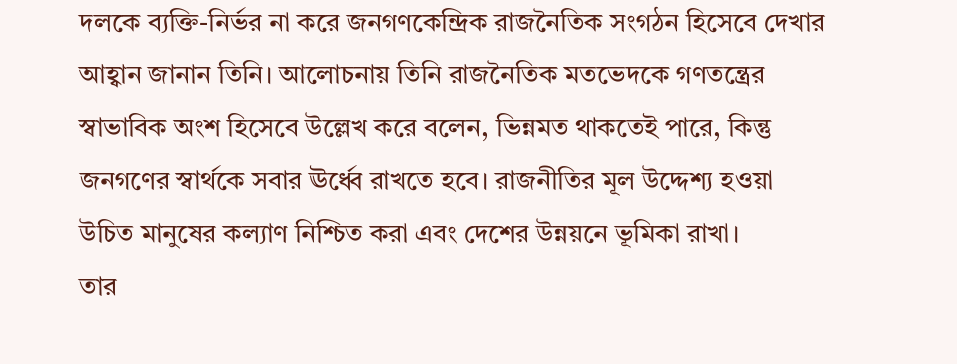দলকে ব্যক্তি-নির্ভর না করে জনগণকেন্দ্রিক রাজনৈতিক সংগঠন হিসেবে দেখার আহ্বান জানান তিনি। আলোচনায় তিনি রাজনৈতিক মতভেদকে গণতন্ত্রের স্বাভাবিক অংশ হিসেবে উল্লেখ করে বলেন, ভিন্নমত থাকতেই পারে, কিন্তু জনগণের স্বার্থকে সবার ঊর্ধ্বে রাখতে হবে। রাজনীতির মূল উদ্দেশ্য হওয়া উচিত মানুষের কল্যাণ নিশ্চিত করা এবং দেশের উন্নয়নে ভূমিকা রাখা।
তার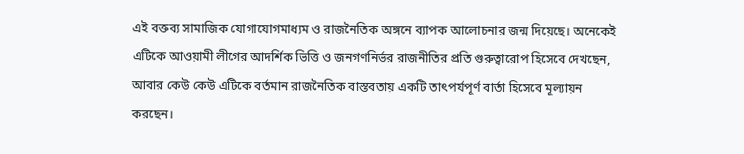এই বক্তব্য সামাজিক যোগাযোগমাধ্যম ও রাজনৈতিক অঙ্গনে ব্যাপক আলোচনার জন্ম দিয়েছে। অনেকেই এটিকে আওয়ামী লীগের আদর্শিক ভিত্তি ও জনগণনির্ভর রাজনীতির প্রতি গুরুত্বারোপ হিসেবে দেখছেন, আবার কেউ কেউ এটিকে বর্তমান রাজনৈতিক বাস্তবতায় একটি তাৎপর্যপূর্ণ বার্তা হিসেবে মূল্যায়ন করছেন।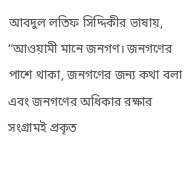আবদুল লতিফ সিদ্দিকীর ভাষায়, “আওয়ামী মানে জনগণ। জনগণের পাশে থাকা, জনগণের জন্য কথা বলা এবং জনগণের অধিকার রক্ষার সংগ্রামই প্রকৃত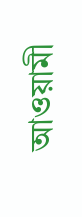আওয়ামী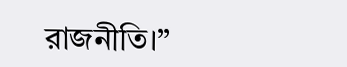রাজনীতি।”